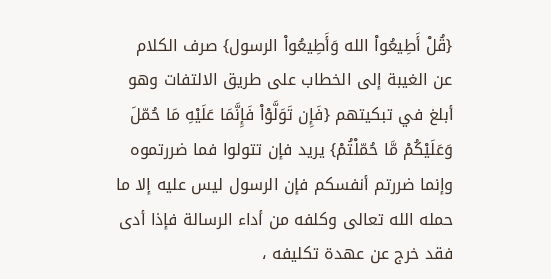{قُلْ أَطِيعُواْ الله وَأَطِيعُواْ الرسول} صرف الكلام عن الغيبة إلى الخطاب على طريق الالتفات وهو أبلغ في تبكيتهم {فَإِن تَوَلَّوْاْ فَإِنَّمَا عَلَيْهِ مَا حُمّلَ وَعَلَيْكُمْ مَّا حُمّلْتُمْ} يريد فإن تتولوا فما ضررتموه وإنما ضررتم أنفسكم فإن الرسول ليس عليه إلا ما حمله الله تعالى وكلفه من أداء الرسالة فإذا أدى فقد خرج عن عهدة تكليفه ،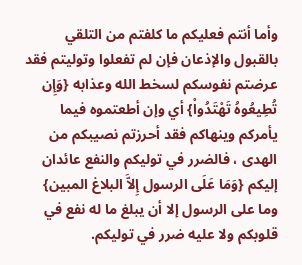وأما أنتم فعليكم ما كلفتم من التلقي بالقبول والإذعان فإن لم تفعلوا وتوليتم فقد عرضتم نفوسكم لسخط الله وعذابه {وَإِن تُطِيعُوهُ تَهْتَدُواْ} أي وإن أطعتموه فيما يأمركم وينهاكم فقد أحرزتم نصيبكم من الهدى ، فالضرر في توليكم والنفع عائدان إليكم {وَمَا عَلَى الرسول إِلاَّ البلاغ المبين} وما على الرسول إلا أن يبلغ ما له نفع في قلوبكم ولا عليه ضرر في توليكم.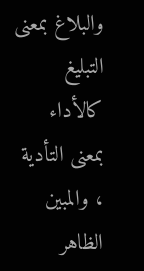والبلاغ بمعنى التبليغ كالأداء بمعنى التأدية ، والمبين الظاهر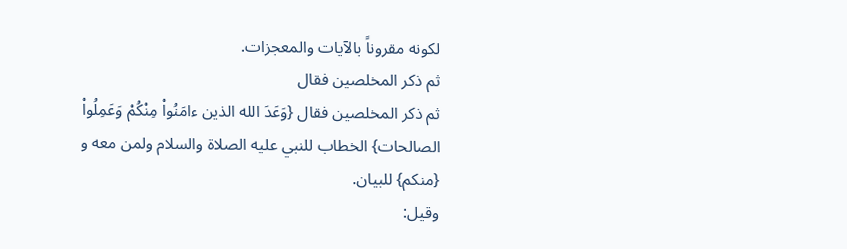لكونه مقروناً بالآيات والمعجزات.
ثم ذكر المخلصين فقال
ثم ذكر المخلصين فقال {وَعَدَ الله الذين ءامَنُواْ مِنْكُمْ وَعَمِلُواْ الصالحات} الخطاب للنبي عليه الصلاة والسلام ولمن معه و {منكم} للبيان.
وقيل: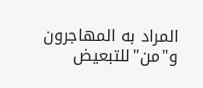المراد به المهاجرون و"من"للتبعيض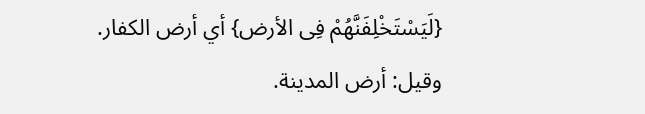{لَيَسْتَخْلِفَنَّهُمْ فِى الأرض} أي أرض الكفار.
وقيل: أرض المدينة.